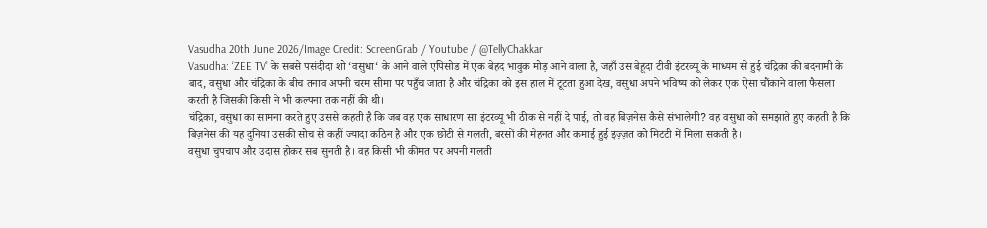Vasudha 20th June 2026/Image Credit: ScreenGrab / Youtube / @TellyChakkar
Vasudha: ‘ZEE TV’ के सबसे पसंदीदा शो ‘वसुधा‘ के आने वाले एपिसोड में एक बेहद भावुक मोड़ आने वाला है, जहाँ उस बेहूदा टीवी इंटरव्यू के माध्यम से हुई चंद्रिका की बदनामी के बाद, वसुधा और चंद्रिका के बीच तनाव अपनी चरम सीमा पर पहुँच जाता है और चंद्रिका को इस हाल में टूटता हुआ देख, वसुधा अपने भविष्य को लेकर एक ऐसा चौंकाने वाला फैसला करती है जिसकी किसी ने भी कल्पना तक नहीं की थी।
चंद्रिका, वसुधा का सामना करते हुए उससे कहती है कि जब वह एक साधारण सा इंटरव्यू भी ठीक से नहीं दे पाई, तो वह बिज़नेस कैसे संभालेगी? वह वसुधा को समझाते हुए कहती है कि बिज़नेस की यह दुनिया उसकी सोच से कहीं ज्यादा कठिन है और एक छोटी से गलती, बरसों की मेहनत और कमाई हुई इज़्ज़त को मिटटी में मिला सकती है।
वसुधा चुपचाप और उदास होकर सब सुनती है। वह किसी भी कीमत पर अपनी गलती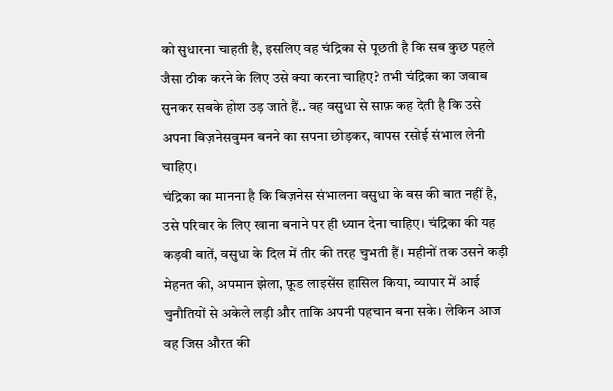को सुधारना चाहती है, इसलिए वह चंद्रिका से पूछती है कि सब कुछ पहले जैसा ठीक करने के लिए उसे क्या करना चाहिए? तभी चंद्रिका का जवाब सुनकर सबके होश उड़ जाते हैं.. वह वसुधा से साफ़ कह देती है कि उसे अपना बिज़नेसवुमन बनने का सपना छोड़कर, वापस रसोई संभाल लेनी चाहिए।
चंद्रिका का मानना है कि बिज़नेस संभालना वसुधा के बस की बात नहीं है, उसे परिवार के लिए खाना बनाने पर ही ध्यान देना चाहिए। चंद्रिका की यह कड़वी बातें, वसुधा के दिल में तीर की तरह चुभती हैं। महीनों तक उसने कड़ी मेहनत की, अपमान झेला, फ़ूड लाइसेंस हासिल किया, व्यापार में आई चुनौतियों से अकेले लड़ी और ताकि अपनी पहचान बना सके। लेकिन आज वह जिस औरत की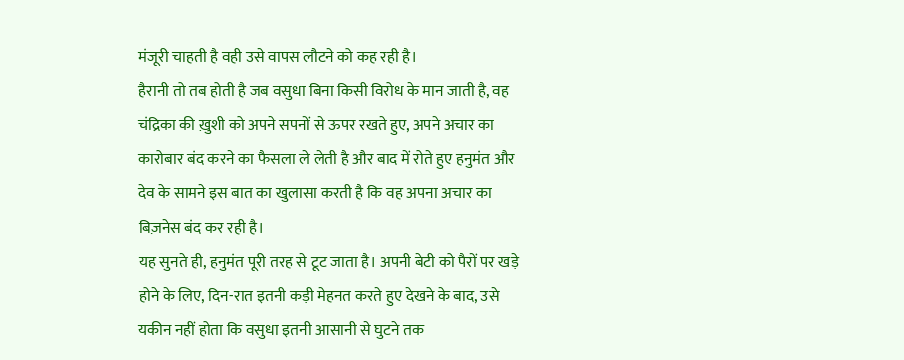मंजूरी चाहती है वही उसे वापस लौटने को कह रही है।
हैरानी तो तब होती है जब वसुधा बिना किसी विरोध के मान जाती है, वह चंद्रिका की ख़ुशी को अपने सपनों से ऊपर रखते हुए, अपने अचार का कारोबार बंद करने का फैसला ले लेती है और बाद में रोते हुए हनुमंत और देव के सामने इस बात का खुलासा करती है कि वह अपना अचार का बिज़नेस बंद कर रही है।
यह सुनते ही, हनुमंत पूरी तरह से टूट जाता है। अपनी बेटी को पैरों पर खड़े होने के लिए, दिन-रात इतनी कड़ी मेहनत करते हुए देखने के बाद, उसे यकीन नहीं होता कि वसुधा इतनी आसानी से घुटने तक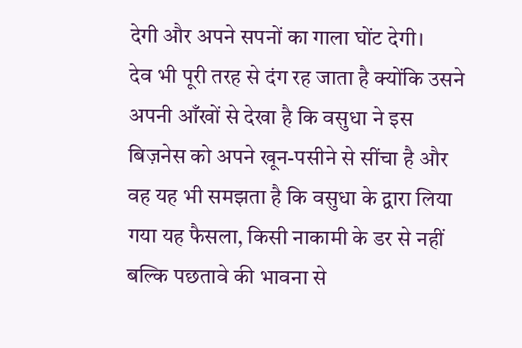देगी और अपने सपनों का गाला घोंट देगी।
देव भी पूरी तरह से दंग रह जाता है क्योंकि उसने अपनी आँखों से देखा है कि वसुधा ने इस बिज़नेस को अपने खून-पसीने से सींचा है और वह यह भी समझता है कि वसुधा के द्वारा लिया गया यह फैसला, किसी नाकामी के डर से नहीं बल्कि पछतावे की भावना से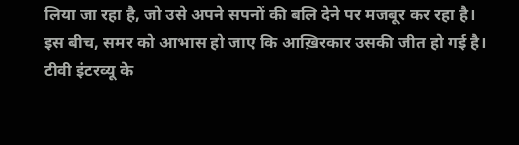लिया जा रहा है, जो उसे अपने सपनों की बलि देने पर मजबूर कर रहा है।
इस बीच, समर को आभास हो जाए कि आख़िरकार उसकी जीत हो गई है।
टीवी इंटरव्यू के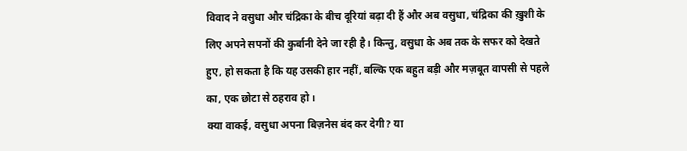विवाद ने वसुधा और चंद्रिका के बीच दूरियां बढ़ा दी हैं और अब वसुधा, चंद्रिका की ख़ुशी के लिए अपने सपनों की कुर्बानी देने जा रही है। किन्तु, वसुधा के अब तक के सफर को देखते हुए, हो सकता है कि यह उसकी हार नहीं, बल्कि एक बहुत बड़ी और मज़बूत वापसी से पहले का, एक छोटा से ठहराव हो।
क्या वाकई, वसुधा अपना बिज़नेस बंद कर देगी? या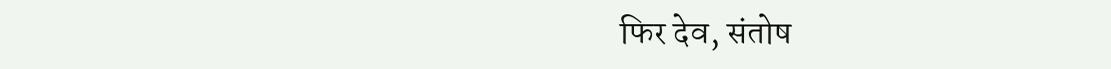फिर देव, संतोष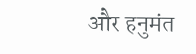और हनुमंत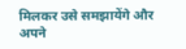मिलकर उसे समझायेंगे और अपने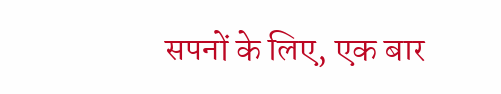सपनों के लिए, एक बार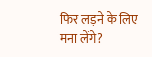फिर लड़ने के लिए मना लेंगे?